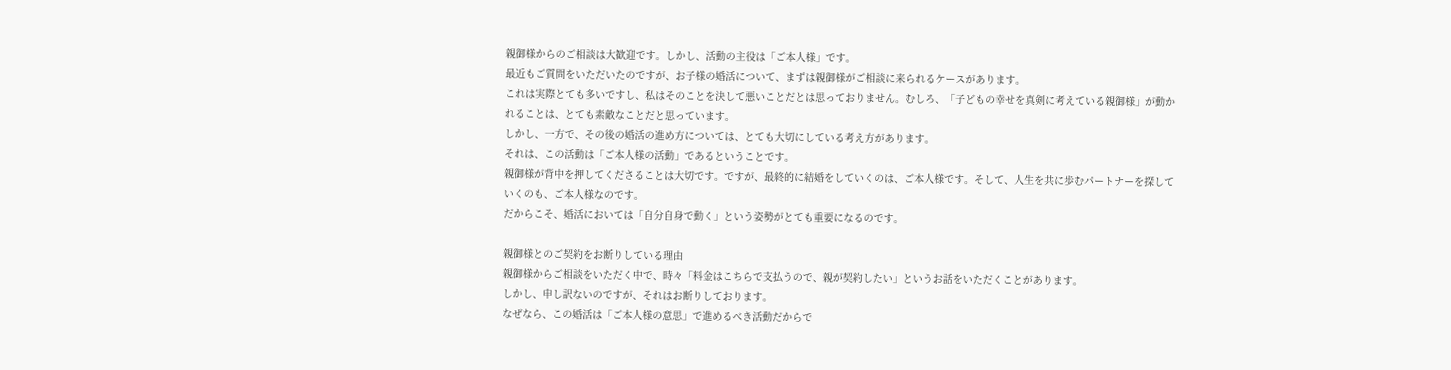親御様からのご相談は大歓迎です。しかし、活動の主役は「ご本人様」です。
最近もご質問をいただいたのですが、お子様の婚活について、まずは親御様がご相談に来られるケースがあります。
これは実際とても多いですし、私はそのことを決して悪いことだとは思っておりません。むしろ、「子どもの幸せを真剣に考えている親御様」が動かれることは、とても素敵なことだと思っています。
しかし、一方で、その後の婚活の進め方については、とても大切にしている考え方があります。
それは、この活動は「ご本人様の活動」であるということです。
親御様が背中を押してくださることは大切です。ですが、最終的に結婚をしていくのは、ご本人様です。そして、人生を共に歩むパートナーを探していくのも、ご本人様なのです。
だからこそ、婚活においては「自分自身で動く」という姿勢がとても重要になるのです。

親御様とのご契約をお断りしている理由
親御様からご相談をいただく中で、時々「料金はこちらで支払うので、親が契約したい」というお話をいただくことがあります。
しかし、申し訳ないのですが、それはお断りしております。
なぜなら、この婚活は「ご本人様の意思」で進めるべき活動だからで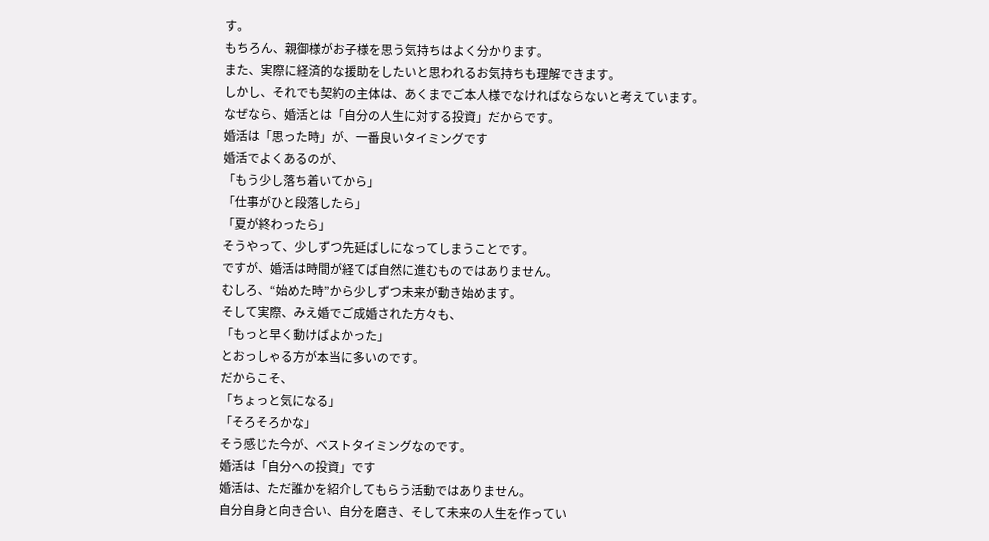す。
もちろん、親御様がお子様を思う気持ちはよく分かります。
また、実際に経済的な援助をしたいと思われるお気持ちも理解できます。
しかし、それでも契約の主体は、あくまでご本人様でなければならないと考えています。
なぜなら、婚活とは「自分の人生に対する投資」だからです。
婚活は「思った時」が、一番良いタイミングです
婚活でよくあるのが、
「もう少し落ち着いてから」
「仕事がひと段落したら」
「夏が終わったら」
そうやって、少しずつ先延ばしになってしまうことです。
ですが、婚活は時間が経てば自然に進むものではありません。
むしろ、“始めた時”から少しずつ未来が動き始めます。
そして実際、みえ婚でご成婚された方々も、
「もっと早く動けばよかった」
とおっしゃる方が本当に多いのです。
だからこそ、
「ちょっと気になる」
「そろそろかな」
そう感じた今が、ベストタイミングなのです。
婚活は「自分への投資」です
婚活は、ただ誰かを紹介してもらう活動ではありません。
自分自身と向き合い、自分を磨き、そして未来の人生を作ってい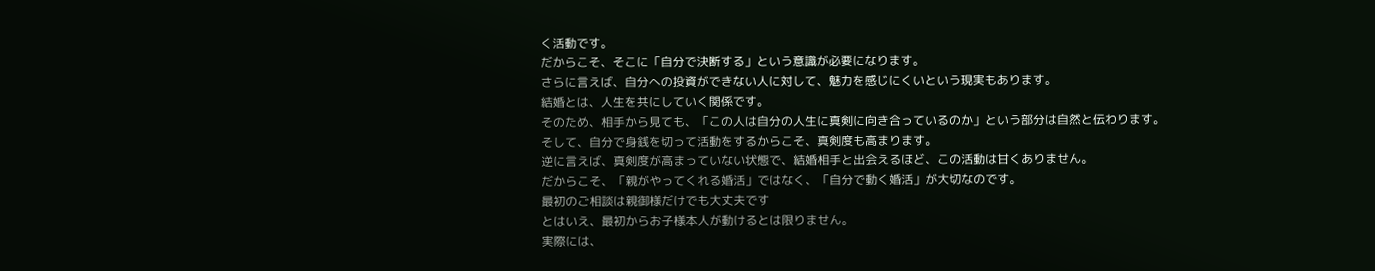く活動です。
だからこそ、そこに「自分で決断する」という意識が必要になります。
さらに言えば、自分への投資ができない人に対して、魅力を感じにくいという現実もあります。
結婚とは、人生を共にしていく関係です。
そのため、相手から見ても、「この人は自分の人生に真剣に向き合っているのか」という部分は自然と伝わります。
そして、自分で身銭を切って活動をするからこそ、真剣度も高まります。
逆に言えば、真剣度が高まっていない状態で、結婚相手と出会えるほど、この活動は甘くありません。
だからこそ、「親がやってくれる婚活」ではなく、「自分で動く婚活」が大切なのです。
最初のご相談は親御様だけでも大丈夫です
とはいえ、最初からお子様本人が動けるとは限りません。
実際には、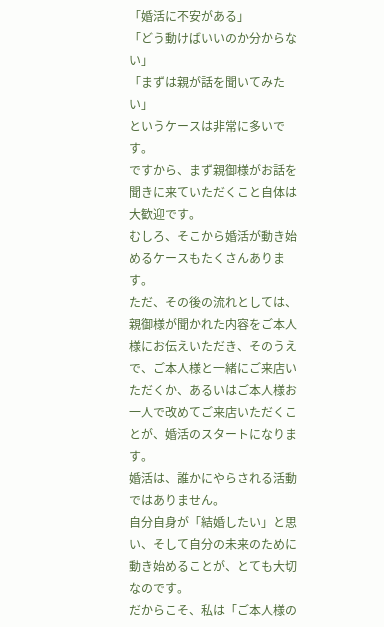「婚活に不安がある」
「どう動けばいいのか分からない」
「まずは親が話を聞いてみたい」
というケースは非常に多いです。
ですから、まず親御様がお話を聞きに来ていただくこと自体は大歓迎です。
むしろ、そこから婚活が動き始めるケースもたくさんあります。
ただ、その後の流れとしては、親御様が聞かれた内容をご本人様にお伝えいただき、そのうえで、ご本人様と一緒にご来店いただくか、あるいはご本人様お一人で改めてご来店いただくことが、婚活のスタートになります。
婚活は、誰かにやらされる活動ではありません。
自分自身が「結婚したい」と思い、そして自分の未来のために動き始めることが、とても大切なのです。
だからこそ、私は「ご本人様の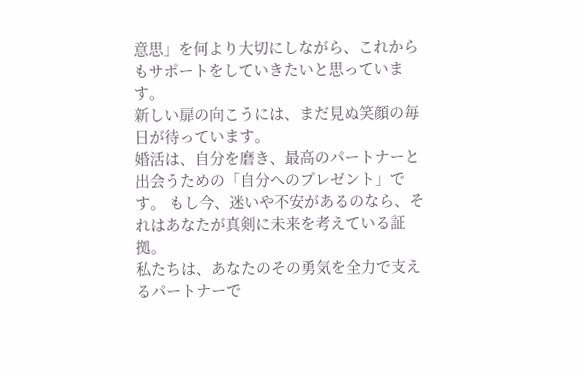意思」を何より大切にしながら、これからもサポートをしていきたいと思っています。
新しい扉の向こうには、まだ見ぬ笑顔の毎日が待っています。
婚活は、自分を磨き、最高のパートナーと出会うための「自分へのプレゼント」です。 もし今、迷いや不安があるのなら、それはあなたが真剣に未来を考えている証拠。
私たちは、あなたのその勇気を全力で支えるパートナーで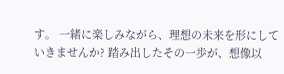す。 一緒に楽しみながら、理想の未来を形にしていきませんか? 踏み出したその一歩が、想像以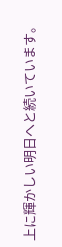上に輝かしい明日へと続いています。